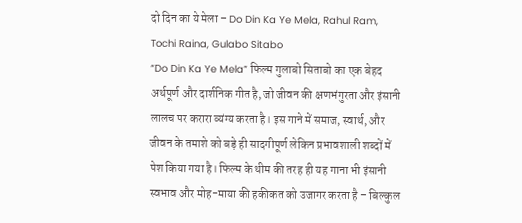दो दिन का ये मेला – Do Din Ka Ye Mela, Rahul Ram, Tochi Raina, Gulabo Sitabo
“Do Din Ka Ye Mela” फिल्म गुलाबो सिताबो का एक बेहद अर्थपूर्ण और दार्शनिक गीत है, जो जीवन की क्षणभंगुरता और इंसानी लालच पर करारा व्यंग्य करता है। इस गाने में समाज, स्वार्थ, और जीवन के तमाशे को बड़े ही सादगीपूर्ण लेकिन प्रभावशाली शब्दों में पेश किया गया है। फिल्म के थीम की तरह ही यह गाना भी इंसानी स्वभाव और मोह-माया की हकीकत को उजागर करता है – बिल्कुल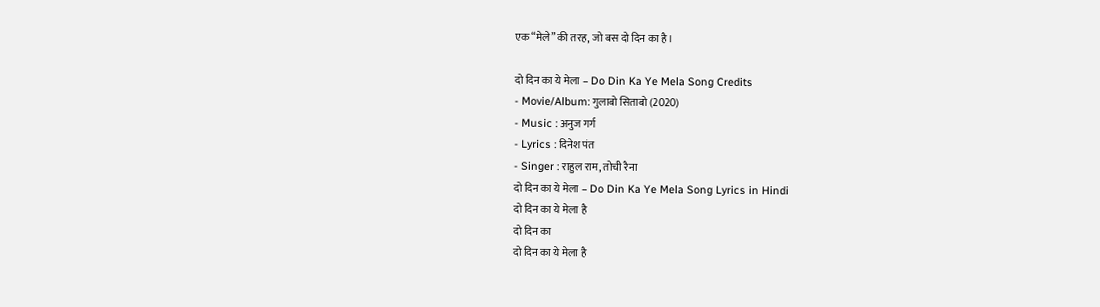एक “मेले” की तरह, जो बस दो दिन का है।

दो दिन का ये मेला – Do Din Ka Ye Mela Song Credits
- Movie/Album: गुलाबो सिताबो (2020)
- Music : अनुज गर्ग
- Lyrics : दिनेश पंत
- Singer : राहुल राम, तोची रैना
दो दिन का ये मेला – Do Din Ka Ye Mela Song Lyrics in Hindi
दो दिन का ये मेला है
दो दिन का
दो दिन का ये मेला है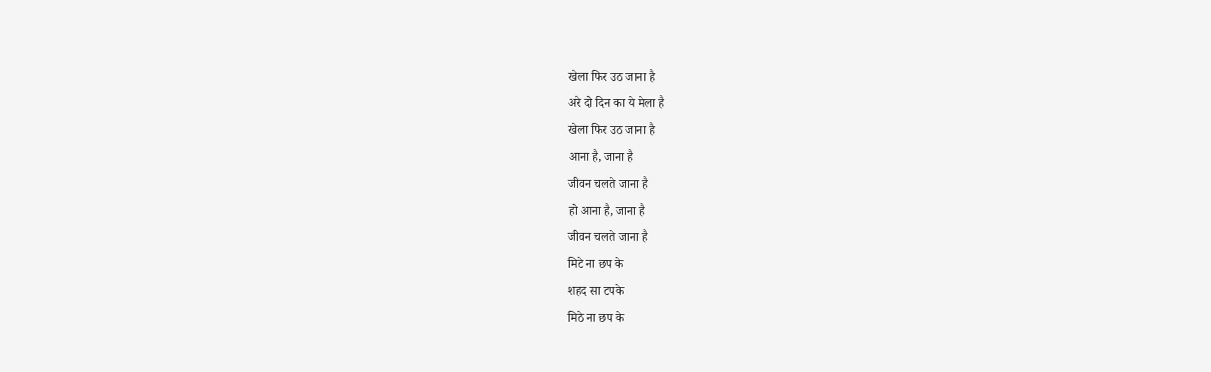खेला फिर उठ जाना है
अरे दो दिन का ये मेला है
खेला फिर उठ जाना है
आना है, जाना है
जीवन चलते जाना है
हो आना है, जाना है
जीवन चलते जाना है
मिटे ना छप के
शहद सा टपके
मिठे ना छप के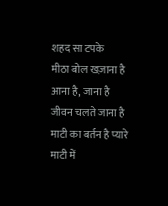शहद सा टपके
मीठा बोल खज़ाना है
आना है, जाना है
जीवन चलते जाना है
माटी का बर्तन है प्यारे
माटी में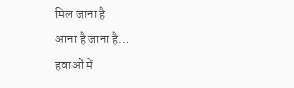मिल जाना है
आना है जाना है…
हवाओं में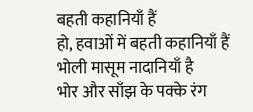बहती कहानियाँ हैं
हो, हवाओं में बहती कहानियाँ हैं
भोली मासूम नादानियाँ है
भोर और साँझ के पक्के रंग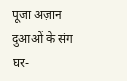पूजा अज़ान दुआओं के संग
घर-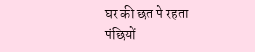घर की छत पे रहता
पंछियों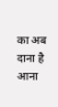का अब दाना है
आना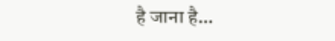है जाना है…